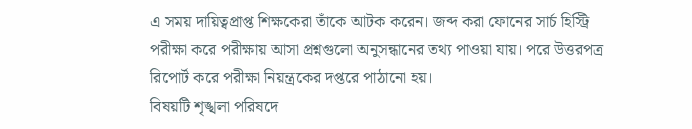এ সময় দায়িত্বপ্রাপ্ত শিক্ষকেরা তাঁকে আটক করেন। জব্দ করা ফোনের সার্চ হিস্ট্রি পরীক্ষা করে পরীক্ষায় আসা প্রশ্নগুলো অনুসন্ধানের তথ্য পাওয়া যায়। পরে উত্তরপত্র রিপোর্ট করে পরীক্ষা নিয়ন্ত্রকের দপ্তরে পাঠানো হয়।
বিষয়টি শৃঙ্খলা পরিষদে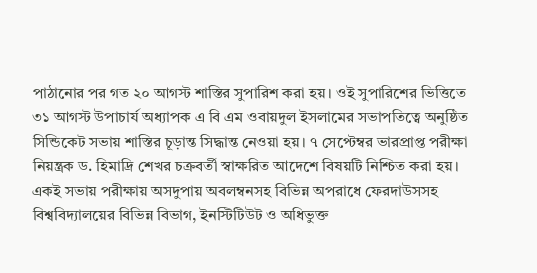পাঠানোর পর গত ২০ আগস্ট শাস্তির সুপারিশ করা হয়। ওই সুপারিশের ভিত্তিতে ৩১ আগস্ট উপাচার্য অধ্যাপক এ বি এম ওবায়দুল ইসলামের সভাপতিত্বে অনুষ্ঠিত সিন্ডিকেট সভায় শাস্তির চূড়ান্ত সিদ্ধান্ত নেওয়া হয়। ৭ সেপ্টেম্বর ভারপ্রাপ্ত পরীক্ষা নিয়ন্ত্রক ড. হিমাদ্রি শেখর চক্রবর্তী স্বাক্ষরিত আদেশে বিষয়টি নিশ্চিত করা হয়।
একই সভায় পরীক্ষায় অসদুপায় অবলম্বনসহ বিভিন্ন অপরাধে ফেরদাউসসহ বিশ্ববিদ্যালয়ের বিভিন্ন বিভাগ, ইনস্টিটিউট ও অধিভুক্ত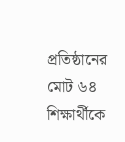প্রতিষ্ঠানের মোট ৬৪ শিক্ষার্থীকে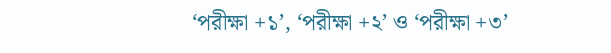‘পরীক্ষা +১’, ‘পরীক্ষা +২’ ও ‘পরীক্ষা +৩’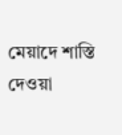মেয়াদে শাস্তি দেওয়া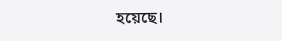হয়েছে।